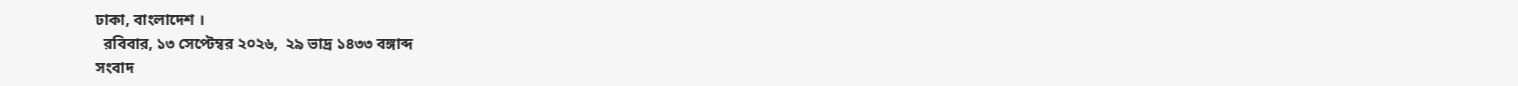ঢাকা, বাংলাদেশ ।
  রবিবার, ১৩ সেপ্টেম্বর ২০২৬,  ২৯ ভাদ্র ১৪৩৩ বঙ্গাব্দ
সংবাদ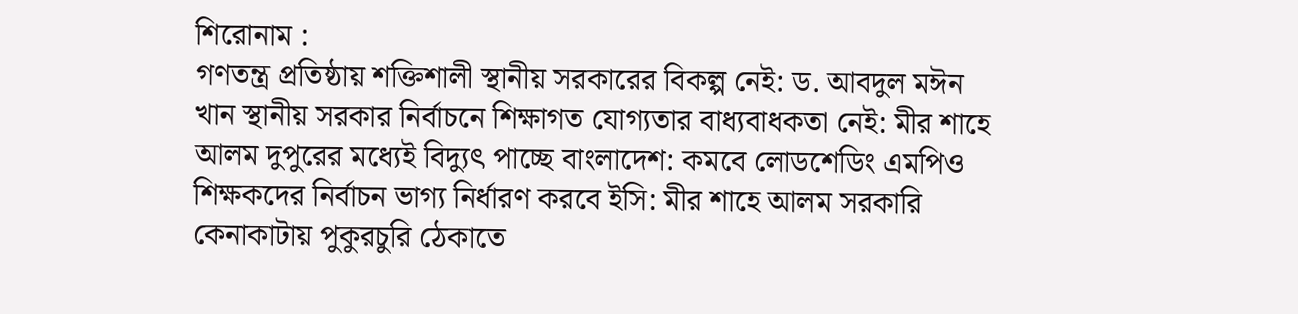শিরোনাম :
গণতন্ত্র প্রতিষ্ঠায় শক্তিশালী স্থানীয় সরকারের বিকল্প নেই: ড. আবদুল মঈন খান স্থানীয় সরকার নির্বাচনে শিক্ষাগত যোগ্যতার বাধ্যবাধকতা নেই: মীর শাহে আলম দুপুরের মধ্যেই বিদ্যুৎ পাচ্ছে বাংলাদেশ: কমবে লোডশেডিং এমপিও শিক্ষকদের নির্বাচন ভাগ্য নির্ধারণ করবে ইসি: মীর শাহে আলম সরকারি কেনাকাটায় পুকুরচুরি ঠেকাতে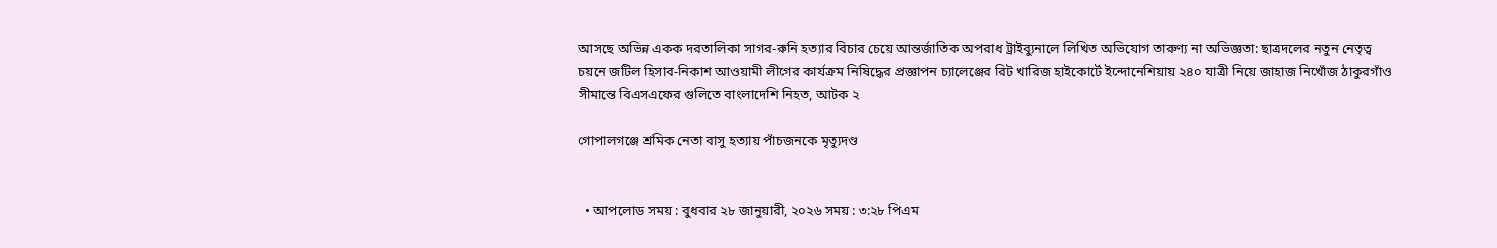আসছে অভিন্ন একক দরতালিকা সাগর-রুনি হত্যার বিচার চেয়ে আন্তর্জাতিক অপরাধ ট্রাইব্যুনালে লিখিত অভিযোগ তারুণ্য না অভিজ্ঞতা: ছাত্রদলের নতুন নেতৃত্ব চয়নে জটিল হিসাব-নিকাশ আওয়ামী লীগের কার্যক্রম নিষিদ্ধের প্রজ্ঞাপন চ্যালেঞ্জের রিট খারিজ হাইকোর্টে ইন্দোনেশিয়ায় ২৪০ যাত্রী নিয়ে জাহাজ নিখোঁজ ঠাকুরগাঁও সীমান্তে বিএসএফের গুলিতে বাংলাদেশি নিহত, আটক ২

গোপালগঞ্জে শ্রমিক নেতা বাসু হত্যায় পাঁচজনকে মৃত্যুদণ্ড


  • আপলোড সময় : বুধবার ২৮ জানুয়ারী, ২০২৬ সময় : ৩:২৮ পিএম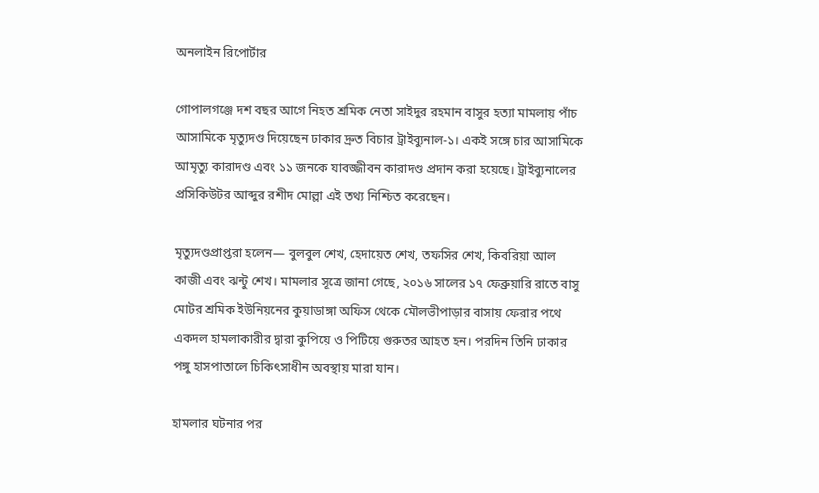অনলাইন রিপোর্টার

গোপালগঞ্জে দশ বছর আগে নিহত শ্রমিক নেতা সাইদুর রহমান বাসুর হত্যা মামলায় পাঁচ আসামিকে মৃত্যুদণ্ড দিয়েছেন ঢাকার দ্রুত বিচার ট্রাইব্যুনাল-১। একই সঙ্গে চার আসামিকে আমৃত্যু কারাদণ্ড এবং ১১ জনকে যাবজ্জীবন কারাদণ্ড প্রদান করা হয়েছে। ট্রাইব্যুনালের প্রসিকিউটর আব্দুর রশীদ মোল্লা এই তথ্য নিশ্চিত করেছেন।

মৃত্যুদণ্ডপ্রাপ্তরা হলেন— বুলবুল শেখ, হেদায়েত শেখ, তফসির শেখ, কিবরিয়া আল কাজী এবং ঝন্টু শেখ। মামলার সূত্রে জানা গেছে, ২০১৬ সালের ১৭ ফেব্রুয়ারি রাতে বাসু মোটর শ্রমিক ইউনিয়নের কুয়াডাঙ্গা অফিস থেকে মৌলভীপাড়ার বাসায় ফেরার পথে একদল হামলাকারীর দ্বারা কুপিয়ে ও পিটিয়ে গুরুতর আহত হন। পরদিন তিনি ঢাকার পঙ্গু হাসপাতালে চিকিৎসাধীন অবস্থায় মারা যান।

হামলার ঘটনার পর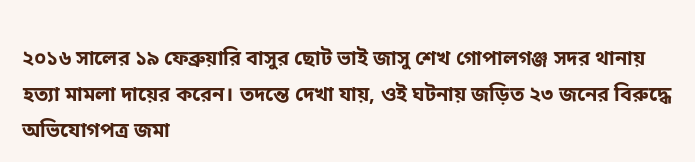২০১৬ সালের ১৯ ফেব্রুয়ারি বাসুর ছোট ভাই জাসু শেখ গোপালগঞ্জ সদর থানায় হত্যা মামলা দায়ের করেন। তদন্তে দেখা যায়, ওই ঘটনায় জড়িত ২৩ জনের বিরুদ্ধে অভিযোগপত্র জমা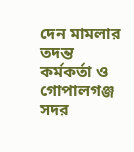দেন মামলার তদন্ত কর্মকর্তা ও গোপালগঞ্জ সদর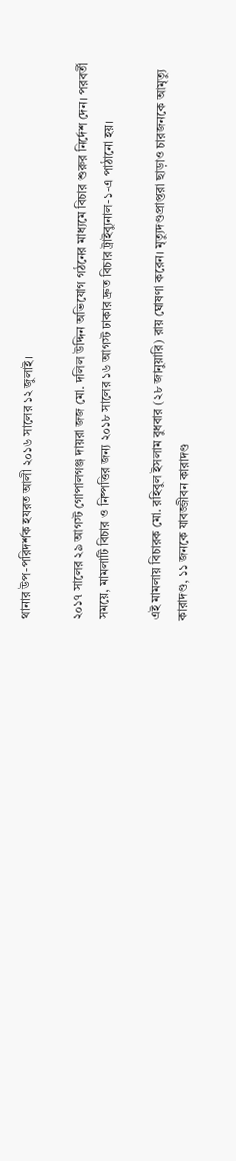থানার উপ-পরিদর্শক হযরত আলী ২০১৬ সালের ১২ জুলাই।

২০১৭ সালের ২৯ আগস্ট গোপালগঞ্জ দায়রা জজ মো. দলিল উদ্দিন অভিযোগ গঠনের মাধ্যমে বিচার শুরুর নির্দেশ দেন। পরবর্তী সময়ে, মামলাটি বিচার ও নিষ্পত্তির জন্য ২০১৮ সালের ১৬ আগস্ট ঢাকার দ্রুত বিচার ট্রাইব্যুনাল-১-এ পাঠানো হয়।

এই মামলায় বিচারক মো. রহিবুল ইসলাম বুধবার (২৮ জানুয়ারি) রায় ঘোষণা করেন। মৃত্যুদণ্ডপ্রাপ্তরা ছাড়াও চারজনকে আমৃত্যু কারাদণ্ড, ১১ জনকে যাবজ্জীবন কারাদণ্ড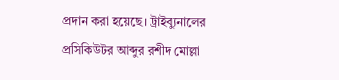প্রদান করা হয়েছে। ট্রাইব্যুনালের প্রসিকিউটর আব্দুর রশীদ মোল্লা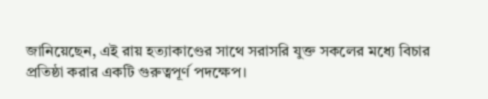জানিয়েছেন, এই রায় হত্যাকাণ্ডের সাথে সরাসরি যুক্ত সকলের মধ্যে বিচার প্রতিষ্ঠা করার একটি গুরুত্বপূর্ণ পদক্ষেপ।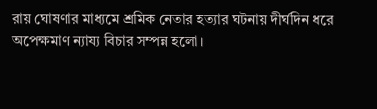রায় ঘোষণার মাধ্যমে শ্রমিক নেতার হত্যার ঘটনায় দীর্ঘদিন ধরে অপেক্ষমাণ ন্যায্য বিচার সম্পন্ন হলো।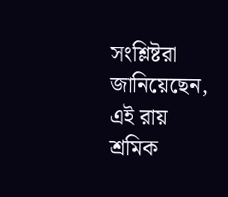সংশ্লিষ্টরা জানিয়েছেন, এই রায় শ্রমিক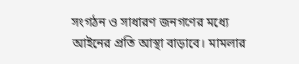সংগঠন ও সাধারণ জনগণের মধ্যে আইনের প্রতি আস্থা বাড়াবে। মামলার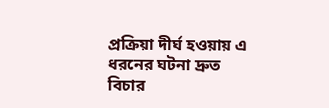প্রক্রিয়া দীর্ঘ হওয়ায় এ ধরনের ঘটনা দ্রুত বিচার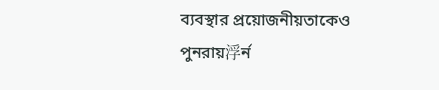ব্যবস্থার প্রয়োজনীয়তাকেও পুনরায়浮র্ন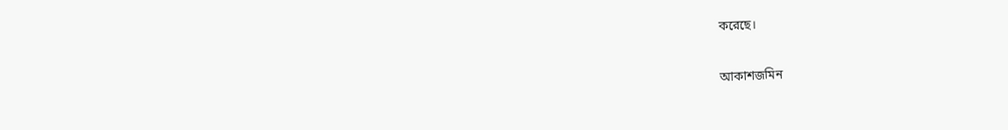করেছে।

আকাশজমিন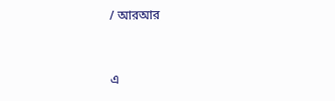/ আরআর


এ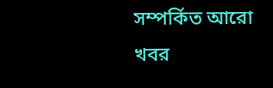সম্পর্কিত আরো খবর